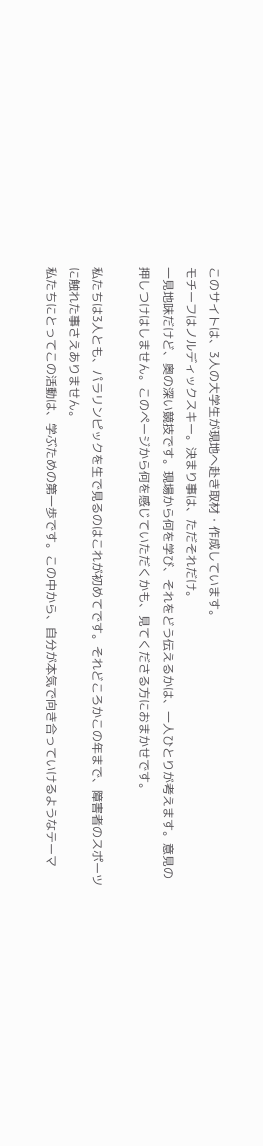このサイトは、3人の大学生が現地へ赴き取材・作成しています。
モチーフはノルディックスキー。決まり事は、ただそれだけ。
一見地味だけど、奥の深い競技です。現場から何を学び、それをどう伝えるかは、一人ひとりが考えます。意見の押しつけはしません。このページから何を感じていただくかも、見てくださる方におまかせです。

私たちは3人とも、パラリンピックを生で見るのはこれが初めてです。それどころかこの年まで、障害者のスポーツに触れた事さえありません。
私たちにとってこの活動は、学ぶための第一歩です。この中から、自分が本気で向き合っていけるようなテーマ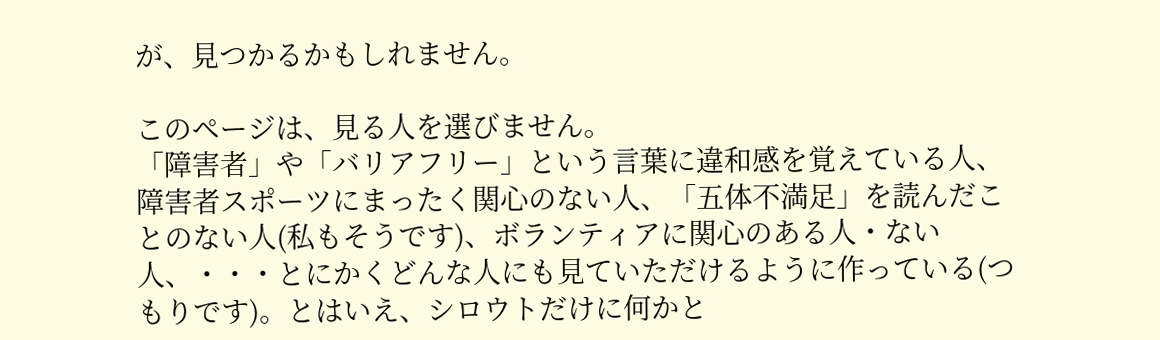が、見つかるかもしれません。

このページは、見る人を選びません。
「障害者」や「バリアフリー」という言葉に違和感を覚えている人、障害者スポーツにまったく関心のない人、「五体不満足」を読んだことのない人(私もそうです)、ボランティアに関心のある人・ない人、・・・とにかくどんな人にも見ていただけるように作っている(つもりです)。とはいえ、シロウトだけに何かと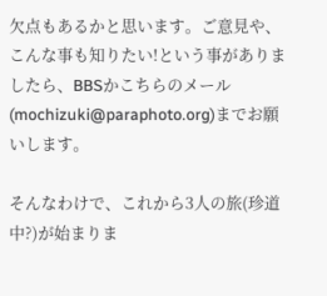欠点もあるかと思います。ご意見や、こんな事も知りたい!という事がありましたら、BBSかこちらのメール(mochizuki@paraphoto.org)までお願いします。

そんなわけで、これから3人の旅(珍道中?)が始まりま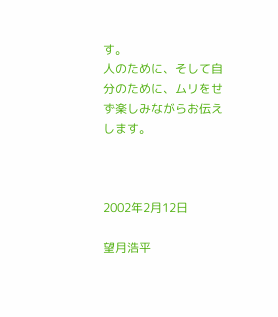す。
人のために、そして自分のために、ムリをせず楽しみながらお伝えします。



2002年2月12日

望月浩平